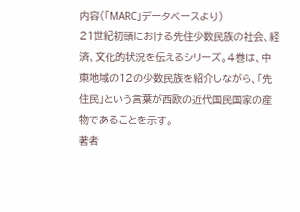内容(「MARC」データベースより)
21世紀初頭における先住少数民族の社会、経済、文化的状況を伝えるシリーズ。4巻は、中東地域の12の少数民族を紹介しながら、「先住民」という言葉が西欧の近代国民国家の産物であることを示す。
著者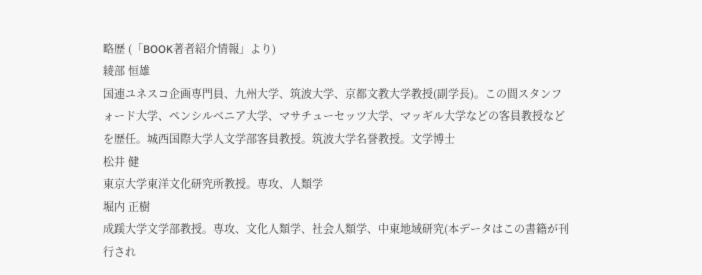略歴 (「BOOK著者紹介情報」より)
綾部 恒雄
国連ユネスコ企画専門員、九州大学、筑波大学、京都文教大学教授(副学長)。この間スタンフォード大学、ペンシルベニア大学、マサチューセッツ大学、マッギル大学などの客員教授などを歴任。城西国際大学人文学部客員教授。筑波大学名誉教授。文学博士
松井 健
東京大学東洋文化研究所教授。専攻、人類学
堀内 正樹
成蹊大学文学部教授。専攻、文化人類学、社会人類学、中東地域研究(本データはこの書籍が刊行され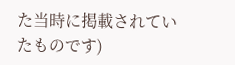た当時に掲載されていたものです)